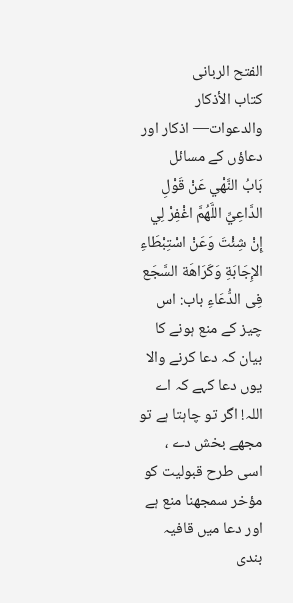الفتح الربانی
كتاب الأذكار والدعوات— اذکار اور دعاؤں کے مسائل
بَابُ النَّهْي عَنْ قَوْلِ الدَّاعِيِّ اللَّهُمَّ اغْفِرْ لِي إِنْ شِئْتَ وَعَنْ اسْتِبْطَاءِ الإِجَابَةِ وَكَرَاهَة السَّجَع فِی الدُّعَاءِ باب: اس چیز کے منع ہونے کا بیان کہ دعا کرنے والا یوں دعا کہے کہ اے اللہ! اگر تو چاہتا ہے تو مجھے بخش دے ، اسی طرح قبولیت کو مؤخر سمجھنا منع ہے اور دعا میں قافیہ بندی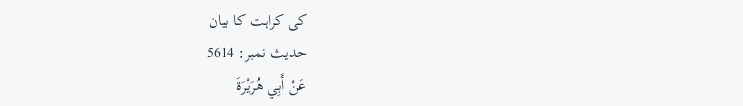کی کراہت کا بیان
حدیث نمبر: 5614
عَنْ أَبِي هُرَيْرَةَ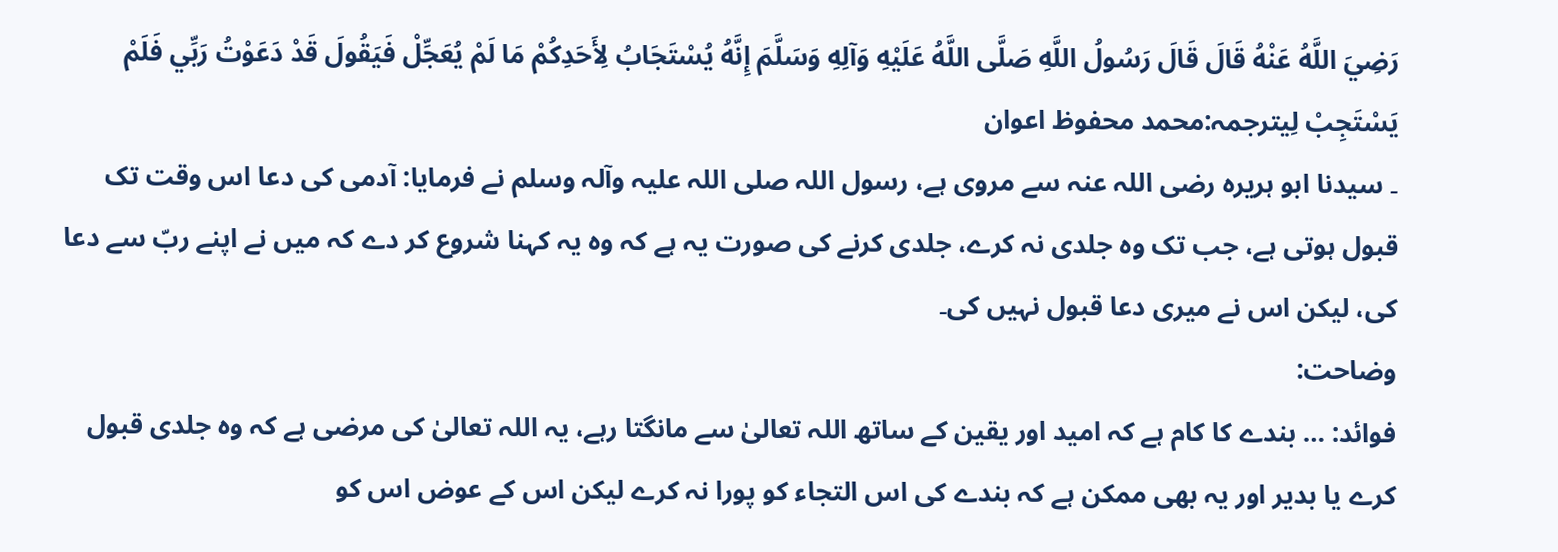رَضِيَ اللَّهُ عَنْهُ قَالَ قَالَ رَسُولُ اللَّهِ صَلَّى اللَّهُ عَلَيْهِ وَآلِهِ وَسَلَّمَ إِنَّهُ يُسْتَجَابُ لِأَحَدِكُمْ مَا لَمْ يُعَجِّلْ فَيَقُولَ قَدْ دَعَوْتُ رَبِّي فَلَمْ يَسْتَجِبْ لِيترجمہ:محمد محفوظ اعوان
۔ سیدنا ابو ہریرہ رضی اللہ عنہ سے مروی ہے، رسول اللہ صلی اللہ علیہ وآلہ وسلم نے فرمایا: آدمی کی دعا اس وقت تک قبول ہوتی ہے، جب تک وہ جلدی نہ کرے، جلدی کرنے کی صورت یہ ہے کہ وہ یہ کہنا شروع کر دے کہ میں نے اپنے ربّ سے دعا کی، لیکن اس نے میری دعا قبول نہیں کی۔
وضاحت:
فوائد: … بندے کا کام ہے کہ امید اور یقین کے ساتھ اللہ تعالیٰ سے مانگتا رہے، یہ اللہ تعالیٰ کی مرضی ہے کہ وہ جلدی قبول کرے یا بدیر اور یہ بھی ممکن ہے کہ بندے کی اس التجاء کو پورا نہ کرے لیکن اس کے عوض اس کو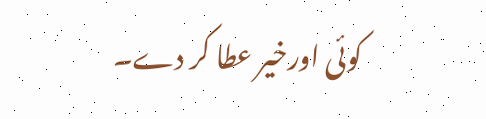کوئی اورخیر عطا کر دے۔